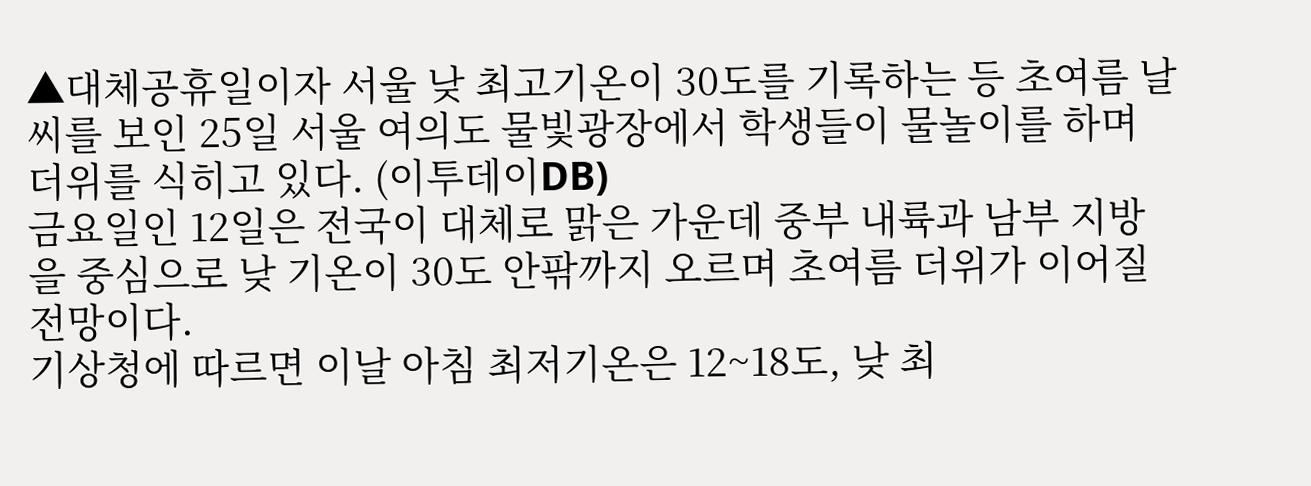▲대체공휴일이자 서울 낮 최고기온이 30도를 기록하는 등 초여름 날씨를 보인 25일 서울 여의도 물빛광장에서 학생들이 물놀이를 하며 더위를 식히고 있다. (이투데이DB)
금요일인 12일은 전국이 대체로 맑은 가운데 중부 내륙과 남부 지방을 중심으로 낮 기온이 30도 안팎까지 오르며 초여름 더위가 이어질 전망이다.
기상청에 따르면 이날 아침 최저기온은 12~18도, 낮 최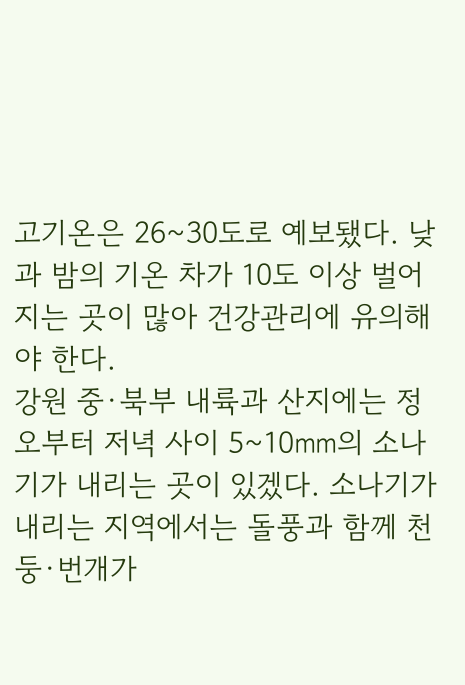고기온은 26~30도로 예보됐다. 낮과 밤의 기온 차가 10도 이상 벌어지는 곳이 많아 건강관리에 유의해야 한다.
강원 중·북부 내륙과 산지에는 정오부터 저녁 사이 5~10㎜의 소나기가 내리는 곳이 있겠다. 소나기가 내리는 지역에서는 돌풍과 함께 천둥·번개가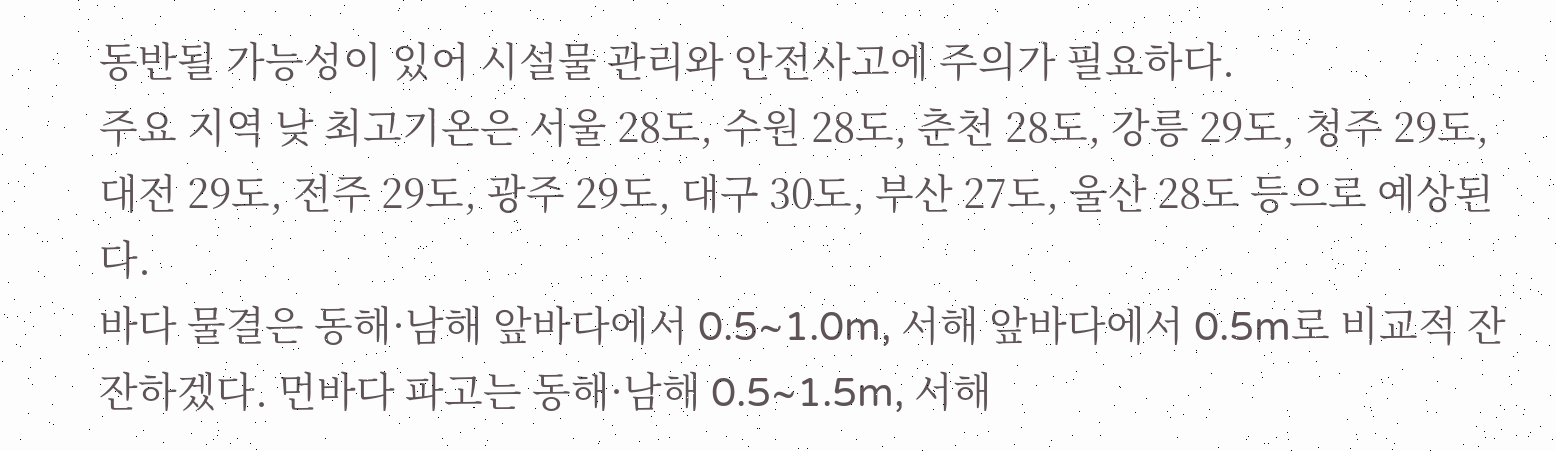동반될 가능성이 있어 시설물 관리와 안전사고에 주의가 필요하다.
주요 지역 낮 최고기온은 서울 28도, 수원 28도, 춘천 28도, 강릉 29도, 청주 29도, 대전 29도, 전주 29도, 광주 29도, 대구 30도, 부산 27도, 울산 28도 등으로 예상된다.
바다 물결은 동해·남해 앞바다에서 0.5~1.0m, 서해 앞바다에서 0.5m로 비교적 잔잔하겠다. 먼바다 파고는 동해·남해 0.5~1.5m, 서해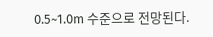0.5~1.0m 수준으로 전망된다.